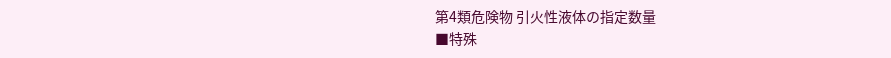第4類危険物 引火性液体の指定数量
■特殊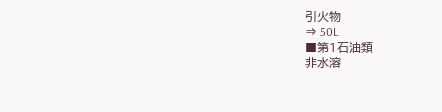引火物
⇒ 50L
■第1石油類
非水溶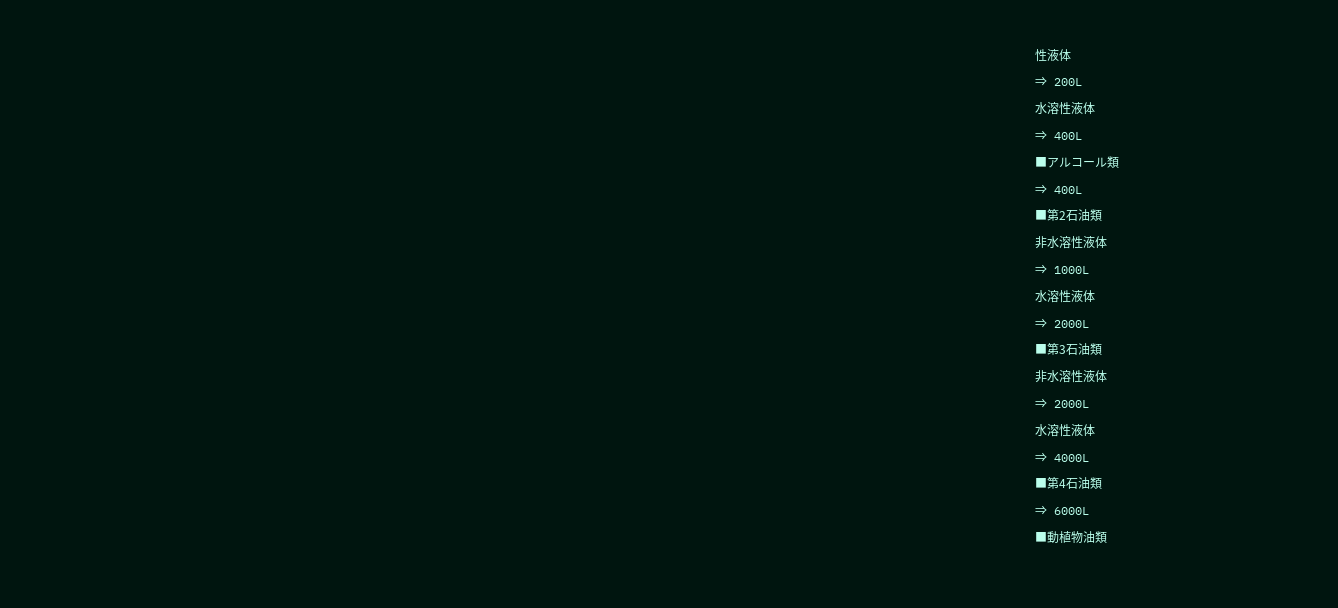性液体
⇒ 200L
水溶性液体
⇒ 400L
■アルコール類
⇒ 400L
■第2石油類
非水溶性液体
⇒ 1000L
水溶性液体
⇒ 2000L
■第3石油類
非水溶性液体
⇒ 2000L
水溶性液体
⇒ 4000L
■第4石油類
⇒ 6000L
■動植物油類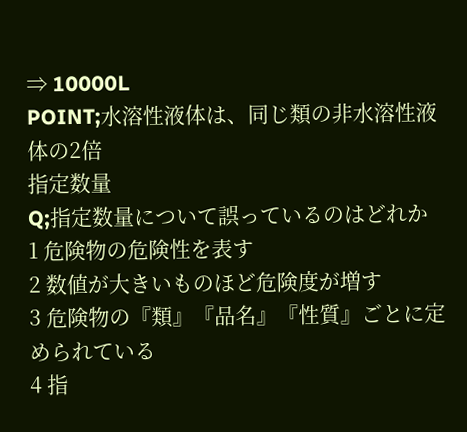⇒ 10000L
POINT;水溶性液体は、同じ類の非水溶性液体の2倍
指定数量
Q;指定数量について誤っているのはどれか
1 危険物の危険性を表す
2 数値が大きいものほど危険度が増す
3 危険物の『類』『品名』『性質』ごとに定められている
4 指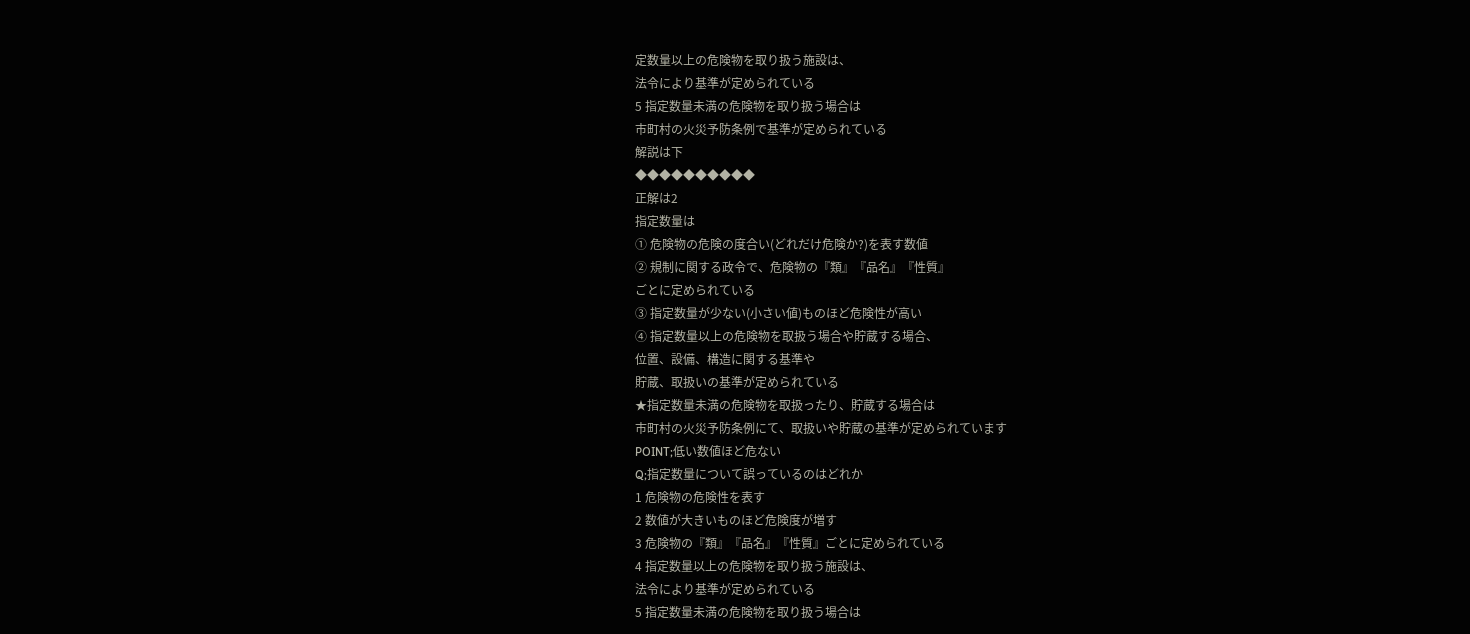定数量以上の危険物を取り扱う施設は、
法令により基準が定められている
5 指定数量未満の危険物を取り扱う場合は
市町村の火災予防条例で基準が定められている
解説は下
◆◆◆◆◆◆◆◆◆◆
正解は2
指定数量は
① 危険物の危険の度合い(どれだけ危険か?)を表す数値
② 規制に関する政令で、危険物の『類』『品名』『性質』
ごとに定められている
③ 指定数量が少ない(小さい値)ものほど危険性が高い
④ 指定数量以上の危険物を取扱う場合や貯蔵する場合、
位置、設備、構造に関する基準や
貯蔵、取扱いの基準が定められている
★指定数量未満の危険物を取扱ったり、貯蔵する場合は
市町村の火災予防条例にて、取扱いや貯蔵の基準が定められています
POINT;低い数値ほど危ない
Q;指定数量について誤っているのはどれか
1 危険物の危険性を表す
2 数値が大きいものほど危険度が増す
3 危険物の『類』『品名』『性質』ごとに定められている
4 指定数量以上の危険物を取り扱う施設は、
法令により基準が定められている
5 指定数量未満の危険物を取り扱う場合は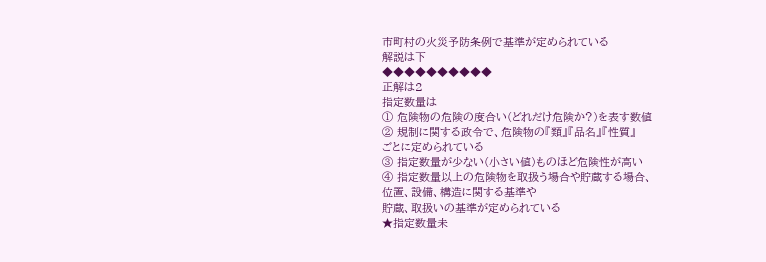市町村の火災予防条例で基準が定められている
解説は下
◆◆◆◆◆◆◆◆◆◆
正解は2
指定数量は
① 危険物の危険の度合い(どれだけ危険か?)を表す数値
② 規制に関する政令で、危険物の『類』『品名』『性質』
ごとに定められている
③ 指定数量が少ない(小さい値)ものほど危険性が高い
④ 指定数量以上の危険物を取扱う場合や貯蔵する場合、
位置、設備、構造に関する基準や
貯蔵、取扱いの基準が定められている
★指定数量未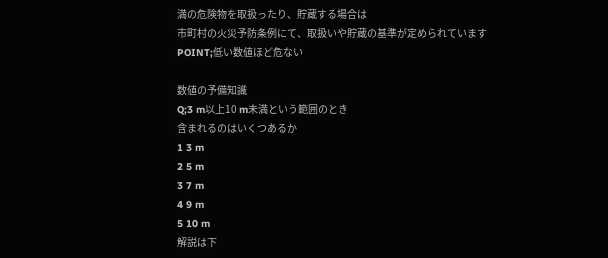満の危険物を取扱ったり、貯蔵する場合は
市町村の火災予防条例にて、取扱いや貯蔵の基準が定められています
POINT;低い数値ほど危ない

数値の予備知識
Q;3 m以上10 m未満という範囲のとき
含まれるのはいくつあるか
1 3 m
2 5 m
3 7 m
4 9 m
5 10 m
解説は下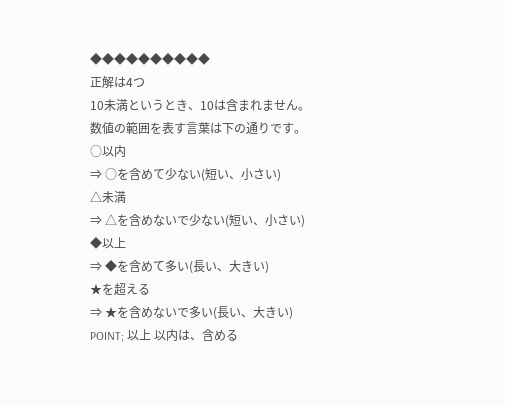◆◆◆◆◆◆◆◆◆◆
正解は4つ
10未満というとき、10は含まれません。
数値の範囲を表す言葉は下の通りです。
○以内
⇒ ○を含めて少ない(短い、小さい)
△未満
⇒ △を含めないで少ない(短い、小さい)
◆以上
⇒ ◆を含めて多い(長い、大きい)
★を超える
⇒ ★を含めないで多い(長い、大きい)
POINT; 以上 以内は、含める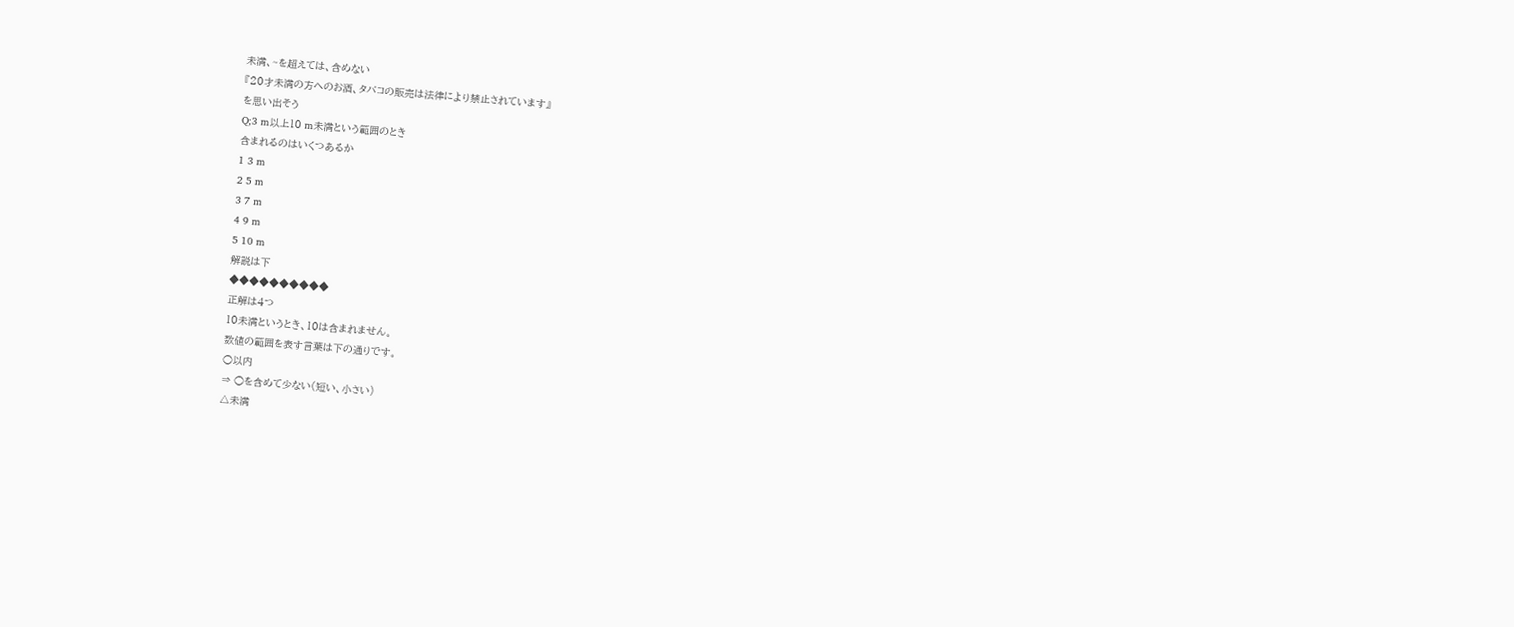未満、~を超えては、含めない
『20才未満の方へのお酒、タバコの販売は法律により禁止されています』
を思い出そう
Q;3 m以上10 m未満という範囲のとき
含まれるのはいくつあるか
1 3 m
2 5 m
3 7 m
4 9 m
5 10 m
解説は下
◆◆◆◆◆◆◆◆◆◆
正解は4つ
10未満というとき、10は含まれません。
数値の範囲を表す言葉は下の通りです。
○以内
⇒ ○を含めて少ない(短い、小さい)
△未満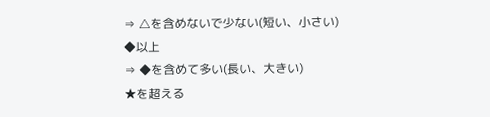⇒ △を含めないで少ない(短い、小さい)
◆以上
⇒ ◆を含めて多い(長い、大きい)
★を超える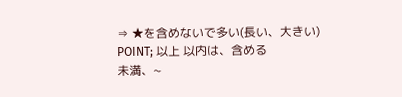⇒ ★を含めないで多い(長い、大きい)
POINT; 以上 以内は、含める
未満、~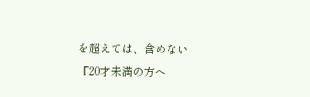を超えては、含めない
『20才未満の方へ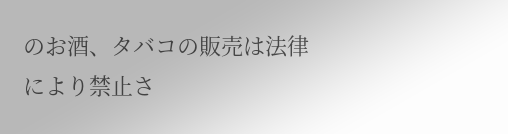のお酒、タバコの販売は法律により禁止さ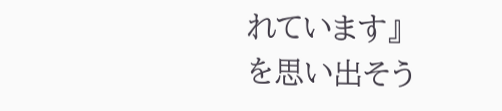れています』
を思い出そう